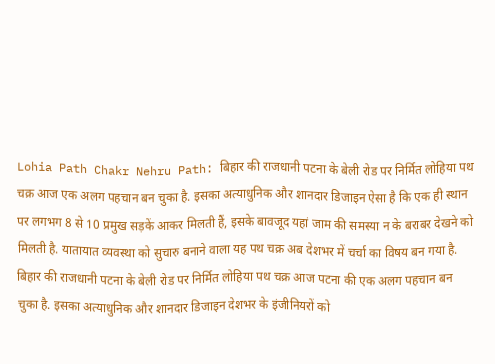Lohia Path Chakr Nehru Path: बिहार की राजधानी पटना के बेली रोड पर निर्मित लोहिया पथ चक्र आज एक अलग पहचान बन चुका है. इसका अत्याधुनिक और शानदार डिजाइन ऐसा है कि एक ही स्थान पर लगभग 8 से 10 प्रमुख सड़कें आकर मिलती हैं, इसके बावजूद यहां जाम की समस्या न के बराबर देखने को मिलती है. यातायात व्यवस्था को सुचारु बनाने वाला यह पथ चक्र अब देशभर में चर्चा का विषय बन गया है.
बिहार की राजधानी पटना के बेली रोड पर निर्मित लोहिया पथ चक्र आज पटना की एक अलग पहचान बन चुका है. इसका अत्याधुनिक और शानदार डिजाइन देशभर के इंजीनियरों को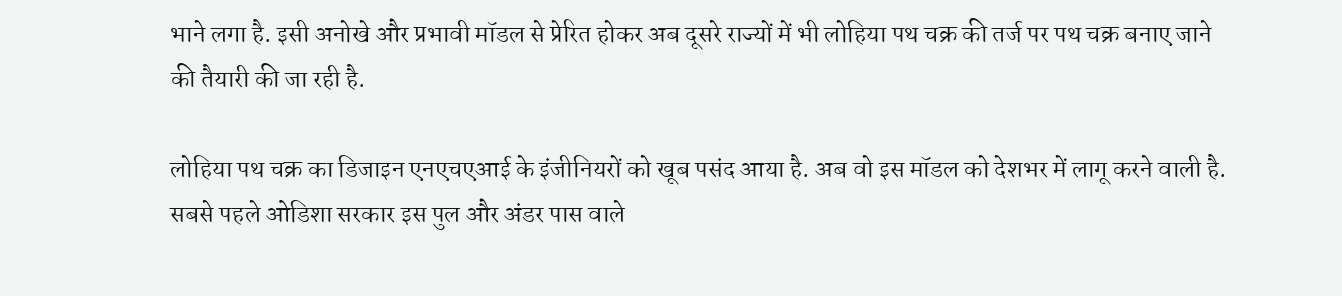भाने लगा है. इसी अनोखे और प्रभावी मॉडल से प्रेरित होकर अब दूसरे राज्यों में भी लोहिया पथ चक्र की तर्ज पर पथ चक्र बनाए जाने की तैयारी की जा रही है.

लोहिया पथ चक्र का डिजाइन एनएचएआई के इंजीनियरों को खूब पसंद आया है. अब वो इस मॉडल को देशभर में लागू करने वाली है. सबसे पहले ओडिशा सरकार इस पुल और अंडर पास वाले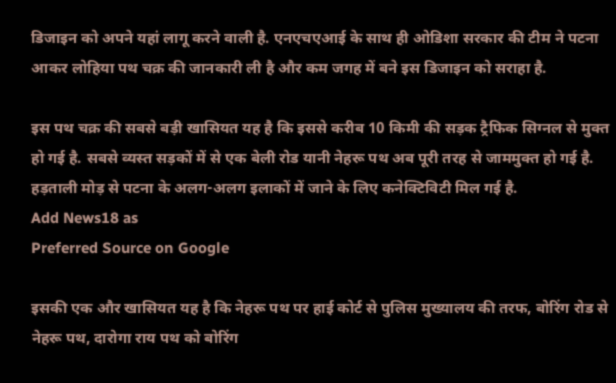डिजाइन को अपने यहां लागू करने वाली है. एनएचएआई के साथ ही ओडिशा सरकार की टीम ने पटना आकर लोहिया पथ चक्र की जानकारी ली है और कम जगह में बने इस डिजाइन को सराहा है.

इस पथ चक्र की सबसे बड़ी खासियत यह है कि इससे करीब 10 किमी की सड़क ट्रैफिक सिग्नल से मुक्त हो गई है. सबसे व्यस्त सड़कों में से एक बेली रोड यानी नेहरू पथ अब पूरी तरह से जाममुक्त हो गई है. हड़ताली मोड़ से पटना के अलग-अलग इलाकों में जाने के लिए कनेक्टिविटी मिल गई है.
Add News18 as
Preferred Source on Google

इसकी एक और खासियत यह है कि नेहरू पथ पर हाई कोर्ट से पुलिस मुख्यालय की तरफ, बोरिंग रोड से नेहरू पथ, दारोगा राय पथ को बोरिंग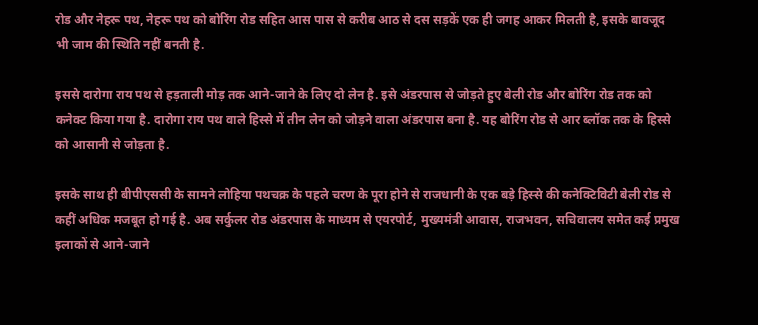रोड और नेहरू पथ, नेहरू पथ को बोरिंग रोड सहित आस पास से करीब आठ से दस सड़कें एक ही जगह आकर मिलती है, इसके बावजूद भी जाम की स्थिति नहीं बनती है.

इससे दारोगा राय पथ से हड़ताली मोड़ तक आने-जाने के लिए दो लेन है. इसे अंडरपास से जोड़ते हुए बेली रोड और बोरिंग रोड तक को कनेक्ट किया गया है. दारोगा राय पथ वाले हिस्से में तीन लेन को जोड़ने वाला अंडरपास बना है. यह बोरिंग रोड से आर ब्लॉक तक के हिस्से को आसानी से जोड़ता है.

इसके साथ ही बीपीएससी के सामने लोहिया पथचक्र के पहले चरण के पूरा होने से राजधानी के एक बड़े हिस्से की कनेक्टिविटी बेली रोड से कहीं अधिक मजबूत हो गई है. अब सर्कुलर रोड अंडरपास के माध्यम से एयरपोर्ट, मुख्यमंत्री आवास, राजभवन, सचिवालय समेत कई प्रमुख इलाकों से आने-जाने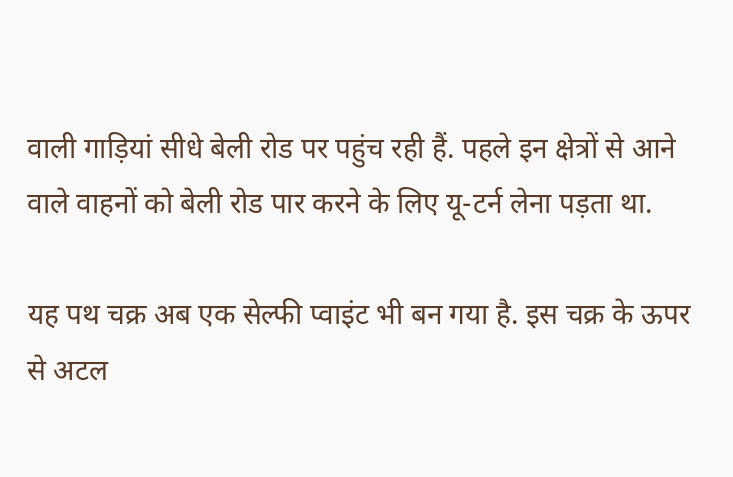वाली गाड़ियां सीधे बेली रोड पर पहुंच रही हैं. पहले इन क्षेत्रों से आने वाले वाहनों को बेली रोड पार करने के लिए यू-टर्न लेना पड़ता था.

यह पथ चक्र अब एक सेल्फी प्वाइंट भी बन गया है. इस चक्र के ऊपर से अटल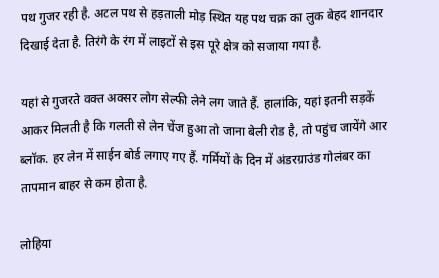पथ गुजर रही है. अटल पथ से हड़ताली मोड़ स्थित यह पथ चक्र का लुक बेहद शानदार दिखाई देता है. तिरंगे के रंग में लाइटों से इस पूरे क्षेत्र को सजाया गया है.

यहां से गुजरते वक्त अक्सर लोग सेल्फी लेने लग जाते हैं. हालांकि, यहां इतनी सड़कें आकर मिलती है कि गलती से लेन चेंज हुआ तो जाना बेली रोड है, तो पहुंच जायेंगे आर ब्लॉक. हर लेन में साईन बोर्ड लगाए गए हैं. गर्मियों के दिन में अंडरग्राउंड गोलंबर का तापमान बाहर से कम होता है.

लोहिया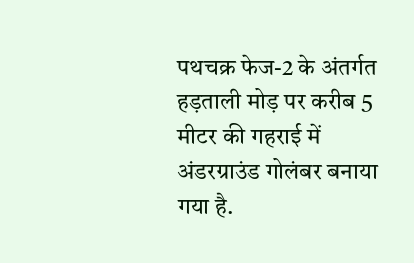पथचक्र फेज-2 के अंतर्गत हड़ताली मोड़ पर करीब 5 मीटर की गहराई में अंडरग्राउंड गोलंबर बनाया गया है.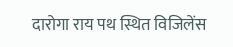दारोगा राय पथ स्थित विजिलेंस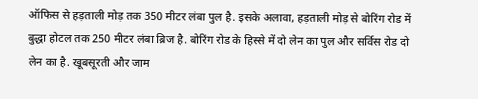ऑफिस से हड़ताली मोड़ तक 350 मीटर लंबा पुल है. इसके अलावा, हड़ताली मोड़ से बोरिंग रोड में बुद्धा होटल तक 250 मीटर लंबा ब्रिज है. बोरिंग रोड के हिस्से में दो लेन का पुल और सर्विस रोड दो लेन का है. खूबसूरती और जाम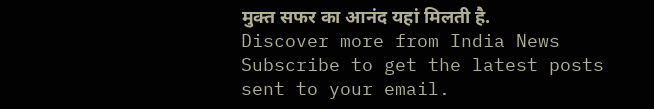मुक्त सफर का आनंद यहां मिलती है.
Discover more from India News
Subscribe to get the latest posts sent to your email.